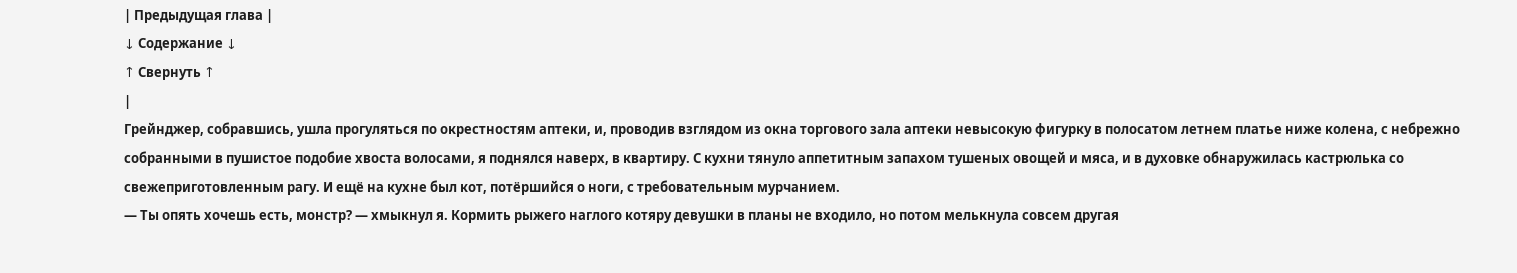| Предыдущая глава |
↓ Содержание ↓
↑ Свернуть ↑
|
Грейнджер, собравшись, ушла прогуляться по окрестностям аптеки, и, проводив взглядом из окна торгового зала аптеки невысокую фигурку в полосатом летнем платье ниже колена, с небрежно собранными в пушистое подобие хвоста волосами, я поднялся наверх, в квартиру. С кухни тянуло аппетитным запахом тушеных овощей и мяса, и в духовке обнаружилась кастрюлька со свежеприготовленным рагу. И ещё на кухне был кот, потёршийся о ноги, с требовательным мурчанием.
— Ты опять хочешь есть, монстр? — хмыкнул я. Кормить рыжего наглого котяру девушки в планы не входило, но потом мелькнула совсем другая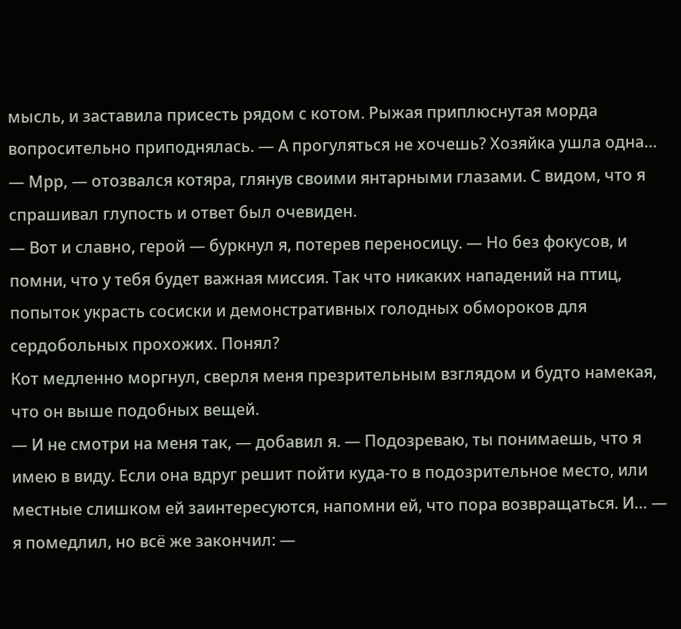мысль, и заставила присесть рядом с котом. Рыжая приплюснутая морда вопросительно приподнялась. — А прогуляться не хочешь? Хозяйка ушла одна…
— Мрр, — отозвался котяра, глянув своими янтарными глазами. С видом, что я спрашивал глупость и ответ был очевиден.
— Вот и славно, герой — буркнул я, потерев переносицу. — Но без фокусов, и помни, что у тебя будет важная миссия. Так что никаких нападений на птиц, попыток украсть сосиски и демонстративных голодных обмороков для сердобольных прохожих. Понял?
Кот медленно моргнул, сверля меня презрительным взглядом и будто намекая, что он выше подобных вещей.
— И не смотри на меня так, — добавил я. — Подозреваю, ты понимаешь, что я имею в виду. Если она вдруг решит пойти куда-то в подозрительное место, или местные слишком ей заинтересуются, напомни ей, что пора возвращаться. И… — я помедлил, но всё же закончил: —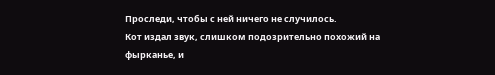Проследи, чтобы с ней ничего не случилось.
Кот издал звук, слишком подозрительно похожий на фырканье, и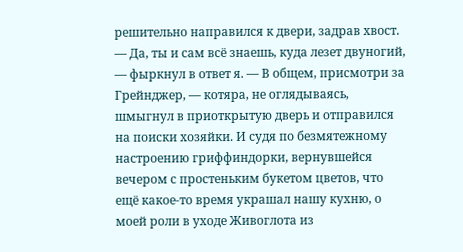решительно направился к двери, задрав хвост.
— Да, ты и сам всё знаешь, куда лезет двуногий, — фыркнул в ответ я. — В общем, присмотри за Грейнджер, — котяра, не оглядываясь, шмыгнул в приоткрытую дверь и отправился на поиски хозяйки. И судя по безмятежному настроению гриффиндорки, вернувшейся вечером с простеньким букетом цветов, что ещё какое-то время украшал нашу кухню, о моей роли в уходе Живоглота из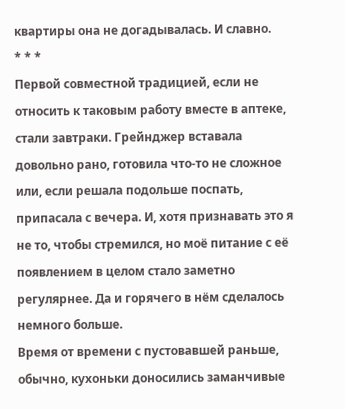квартиры она не догадывалась. И славно.
* * *
Первой совместной традицией, если не относить к таковым работу вместе в аптеке, стали завтраки. Грейнджер вставала довольно рано, готовила что-то не сложное или, если решала подольше поспать, припасала с вечера. И, хотя признавать это я не то, чтобы стремился, но моё питание с её появлением в целом стало заметно регулярнее. Да и горячего в нём сделалось немного больше.
Время от времени с пустовавшей раньше, обычно, кухоньки доносились заманчивые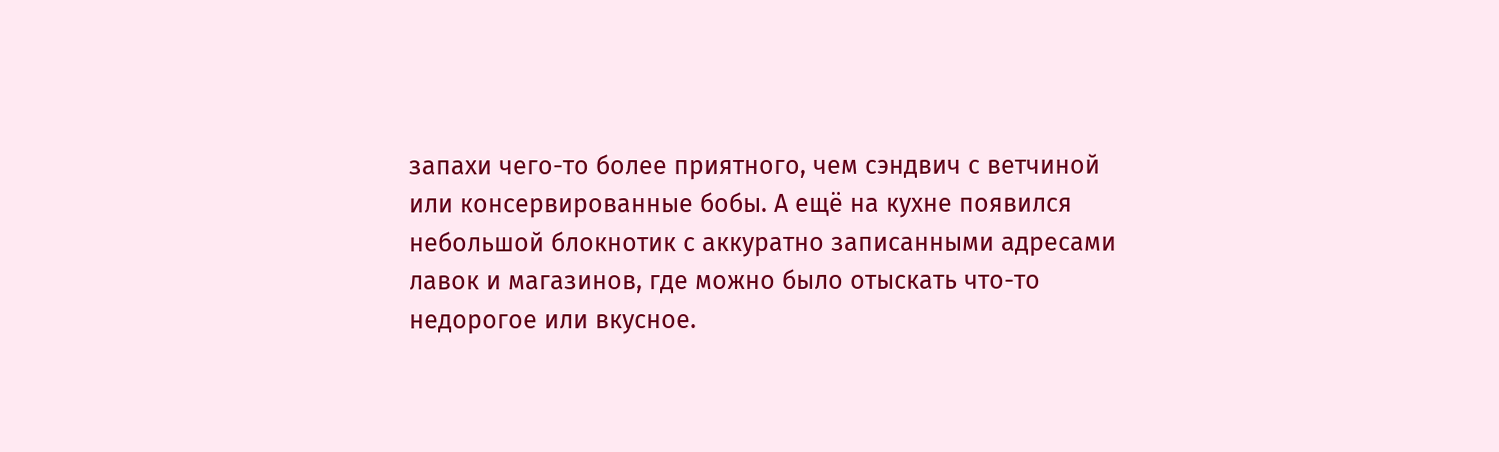запахи чего-то более приятного, чем сэндвич с ветчиной или консервированные бобы. А ещё на кухне появился небольшой блокнотик с аккуратно записанными адресами лавок и магазинов, где можно было отыскать что-то недорогое или вкусное.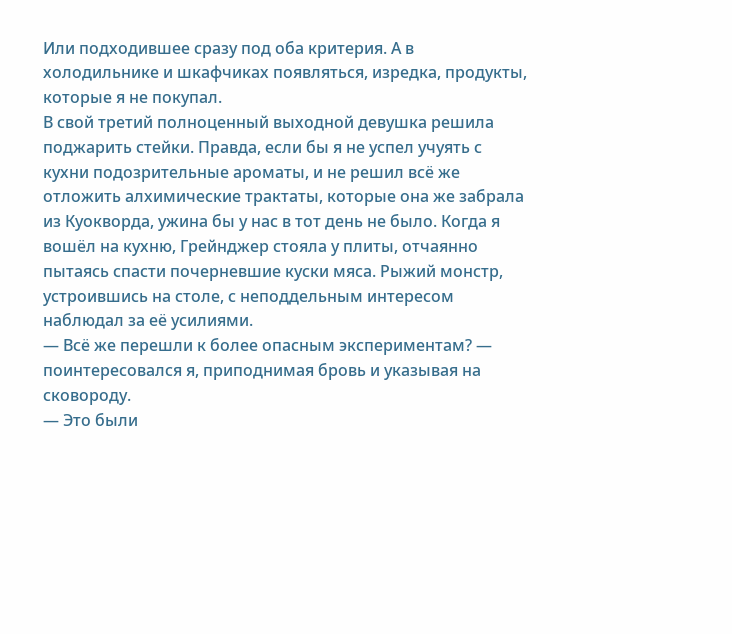Или подходившее сразу под оба критерия. А в холодильнике и шкафчиках появляться, изредка, продукты, которые я не покупал.
В свой третий полноценный выходной девушка решила поджарить стейки. Правда, если бы я не успел учуять с кухни подозрительные ароматы, и не решил всё же отложить алхимические трактаты, которые она же забрала из Куокворда, ужина бы у нас в тот день не было. Когда я вошёл на кухню, Грейнджер стояла у плиты, отчаянно пытаясь спасти почерневшие куски мяса. Рыжий монстр, устроившись на столе, с неподдельным интересом наблюдал за её усилиями.
— Всё же перешли к более опасным экспериментам? — поинтересовался я, приподнимая бровь и указывая на сковороду.
— Это были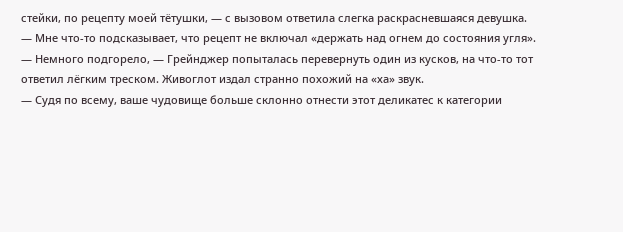стейки, по рецепту моей тётушки, — с вызовом ответила слегка раскрасневшаяся девушка.
— Мне что-то подсказывает, что рецепт не включал «держать над огнем до состояния угля».
— Немного подгорело, — Грейнджер попыталась перевернуть один из кусков, на что-то тот ответил лёгким треском. Живоглот издал странно похожий на «ха» звук.
— Судя по всему, ваше чудовище больше склонно отнести этот деликатес к категории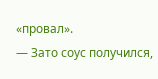«провал».
— Зато соус получился,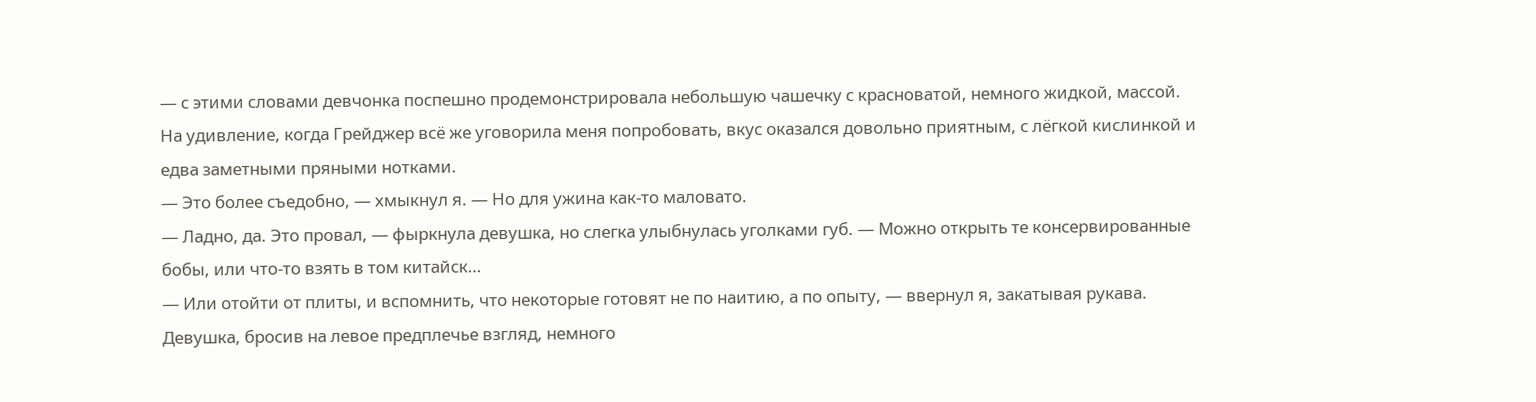— с этими словами девчонка поспешно продемонстрировала небольшую чашечку с красноватой, немного жидкой, массой. На удивление, когда Грейджер всё же уговорила меня попробовать, вкус оказался довольно приятным, с лёгкой кислинкой и едва заметными пряными нотками.
— Это более съедобно, — хмыкнул я. — Но для ужина как-то маловато.
— Ладно, да. Это провал, — фыркнула девушка, но слегка улыбнулась уголками губ. — Можно открыть те консервированные бобы, или что-то взять в том китайск…
— Или отойти от плиты, и вспомнить, что некоторые готовят не по наитию, а по опыту, — ввернул я, закатывая рукава. Девушка, бросив на левое предплечье взгляд, немного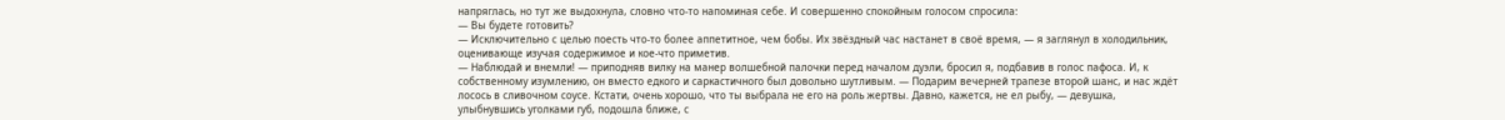напряглась, но тут же выдохнула, словно что-то напоминая себе. И совершенно спокойным голосом спросила:
— Вы будете готовить?
— Исключительно с целью поесть что-то более аппетитное, чем бобы. Их звёздный час настанет в своё время, — я заглянул в холодильник, оценивающе изучая содержимое и кое-что приметив.
— Наблюдай и внемли! — приподняв вилку на манер волшебной палочки перед началом дуэли, бросил я, подбавив в голос пафоса. И, к собственному изумлению, он вместо едкого и саркастичного был довольно шутливым. — Подарим вечерней трапезе второй шанс, и нас ждёт лосось в сливочном соусе. Кстати, очень хорошо, что ты выбрала не его на роль жертвы. Давно, кажется, не ел рыбу, — девушка, улыбнувшись уголками губ, подошла ближе, с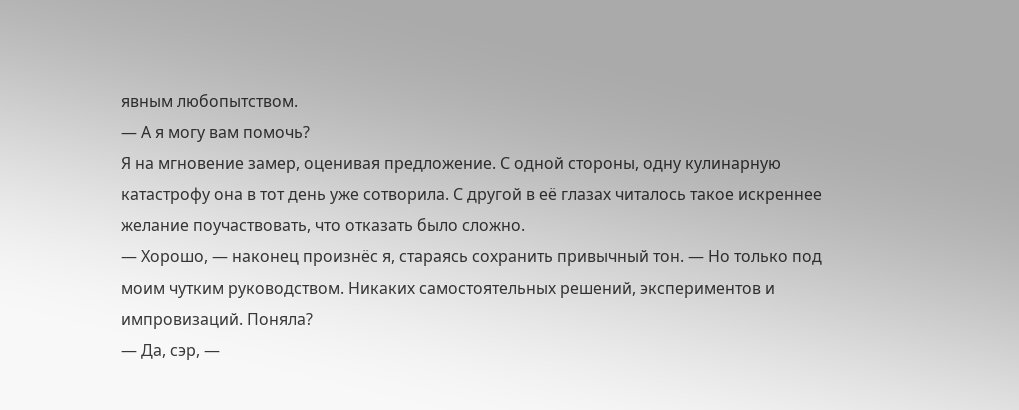явным любопытством.
— А я могу вам помочь?
Я на мгновение замер, оценивая предложение. С одной стороны, одну кулинарную катастрофу она в тот день уже сотворила. С другой в её глазах читалось такое искреннее желание поучаствовать, что отказать было сложно.
— Хорошо, — наконец произнёс я, стараясь сохранить привычный тон. — Но только под моим чутким руководством. Никаких самостоятельных решений, экспериментов и импровизаций. Поняла?
— Да, сэр, —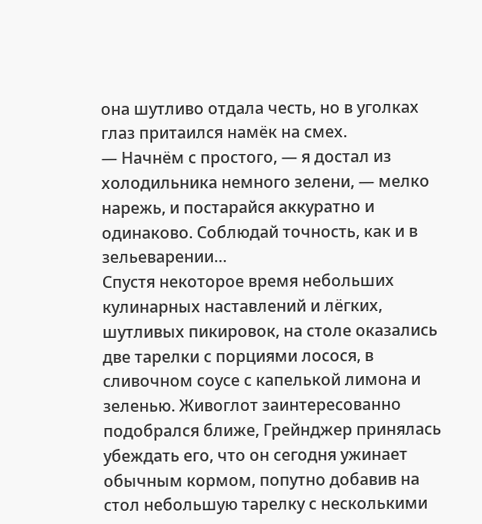она шутливо отдала честь, но в уголках глаз притаился намёк на смех.
— Начнём с простого, — я достал из холодильника немного зелени, — мелко нарежь, и постарайся аккуратно и одинаково. Соблюдай точность, как и в зельеварении…
Спустя некоторое время небольших кулинарных наставлений и лёгких, шутливых пикировок, на столе оказались две тарелки с порциями лосося, в сливочном соусе с капелькой лимона и зеленью. Живоглот заинтересованно подобрался ближе, Грейнджер принялась убеждать его, что он сегодня ужинает обычным кормом, попутно добавив на стол небольшую тарелку с несколькими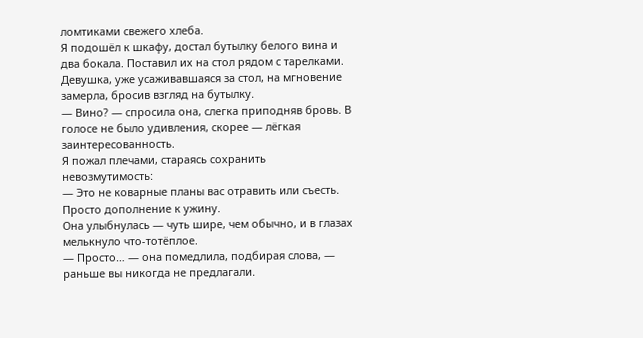ломтиками свежего хлеба.
Я подошёл к шкафу, достал бутылку белого вина и два бокала. Поставил их на стол рядом с тарелками. Девушка, уже усаживавшаяся за стол, на мгновение замерла, бросив взгляд на бутылку.
— Вино? — спросила она, слегка приподняв бровь. В голосе не было удивления, скорее — лёгкая заинтересованность.
Я пожал плечами, стараясь сохранить невозмутимость:
— Это не коварные планы вас отравить или съесть. Просто дополнение к ужину.
Она улыбнулась — чуть шире, чем обычно, и в глазах мелькнуло что‑тотёплое.
— Просто… — она помедлила, подбирая слова, — раньше вы никогда не предлагали.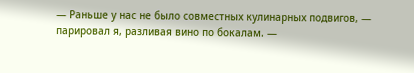— Раньше у нас не было совместных кулинарных подвигов, — парировал я, разливая вино по бокалам. —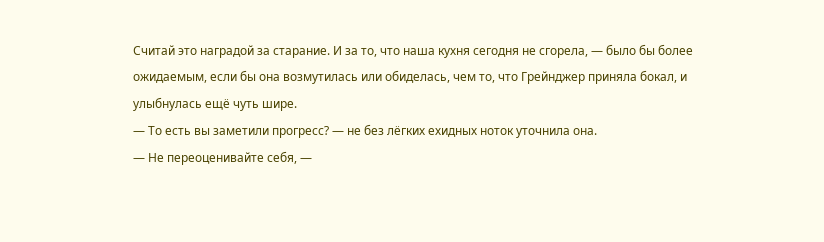Считай это наградой за старание. И за то, что наша кухня сегодня не сгорела, — было бы более ожидаемым, если бы она возмутилась или обиделась, чем то, что Грейнджер приняла бокал, и улыбнулась ещё чуть шире.
— То есть вы заметили прогресс? — не без лёгких ехидных ноток уточнила она.
— Не переоценивайте себя, —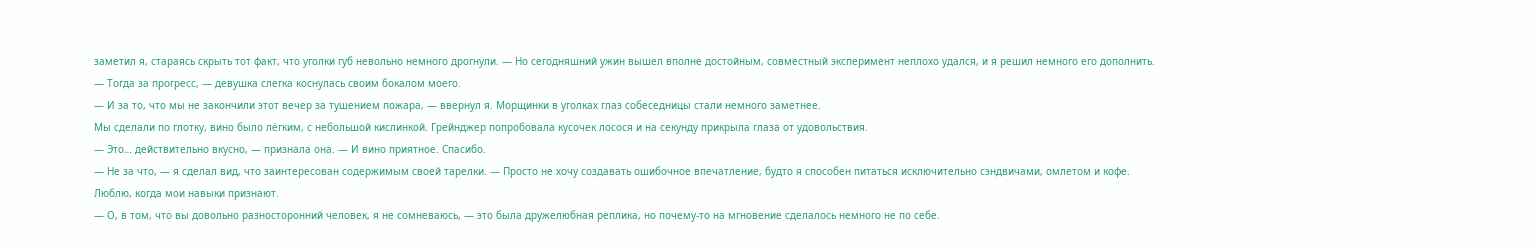заметил я, стараясь скрыть тот факт, что уголки губ невольно немного дрогнули. — Но сегодняшний ужин вышел вполне достойным, совместный эксперимент неплохо удался, и я решил немного его дополнить.
— Тогда за прогресс, — девушка слегка коснулась своим бокалом моего.
— И за то, что мы не закончили этот вечер за тушением пожара, — ввернул я. Морщинки в уголках глаз собеседницы стали немного заметнее.
Мы сделали по глотку, вино было лёгким, с небольшой кислинкой. Грейнджер попробовала кусочек лосося и на секунду прикрыла глаза от удовольствия.
— Это… действительно вкусно, — признала она. — И вино приятное. Спасибо.
— Не за что, — я сделал вид, что заинтересован содержимым своей тарелки. — Просто не хочу создавать ошибочное впечатление, будто я способен питаться исключительно сэндвичами, омлетом и кофе. Люблю, когда мои навыки признают.
— О, в том, что вы довольно разносторонний человек, я не сомневаюсь, — это была дружелюбная реплика, но почему-то на мгновение сделалось немного не по себе.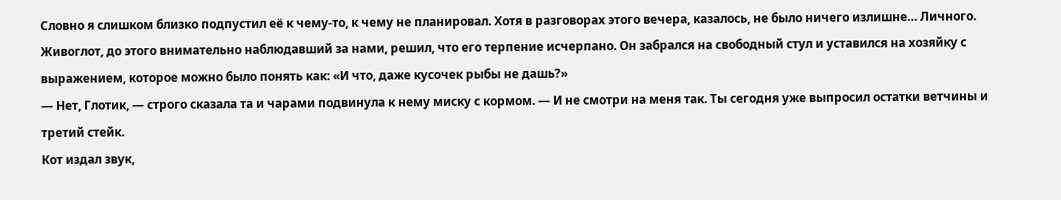Словно я слишком близко подпустил её к чему-то, к чему не планировал. Хотя в разговорах этого вечера, казалось, не было ничего излишне… Личного.
Живоглот, до этого внимательно наблюдавший за нами, решил, что его терпение исчерпано. Он забрался на свободный стул и уставился на хозяйку с выражением, которое можно было понять как: «И что, даже кусочек рыбы не дашь?»
— Нет, Глотик, — строго сказала та и чарами подвинула к нему миску с кормом. — И не смотри на меня так. Ты сегодня уже выпросил остатки ветчины и третий стейк.
Кот издал звук,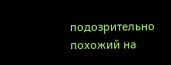подозрительно похожий на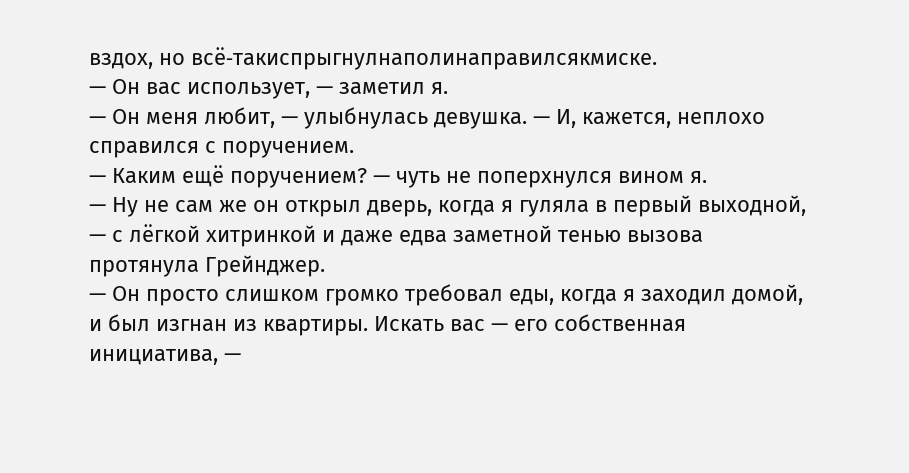вздох, но всё‑такиспрыгнулнаполинаправилсякмиске.
— Он вас использует, — заметил я.
— Он меня любит, — улыбнулась девушка. — И, кажется, неплохо справился с поручением.
— Каким ещё поручением? — чуть не поперхнулся вином я.
— Ну не сам же он открыл дверь, когда я гуляла в первый выходной, — с лёгкой хитринкой и даже едва заметной тенью вызова протянула Грейнджер.
— Он просто слишком громко требовал еды, когда я заходил домой, и был изгнан из квартиры. Искать вас — его собственная инициатива, —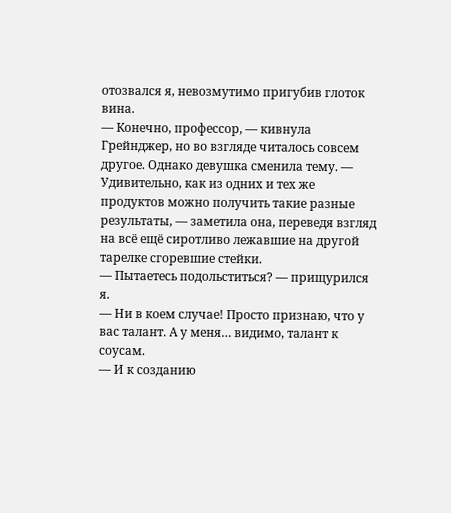отозвался я, невозмутимо пригубив глоток вина.
— Конечно, профессор, — кивнула Грейнджер, но во взгляде читалось совсем другое. Однако девушка сменила тему. — Удивительно, как из одних и тех же продуктов можно получить такие разные результаты, — заметила она, переведя взгляд на всё ещё сиротливо лежавшие на другой тарелке сгоревшие стейки.
— Пытаетесь подольститься? — прищурился я.
— Ни в коем случае! Просто признаю, что у вас талант. А у меня… видимо, талант к соусам.
— И к созданию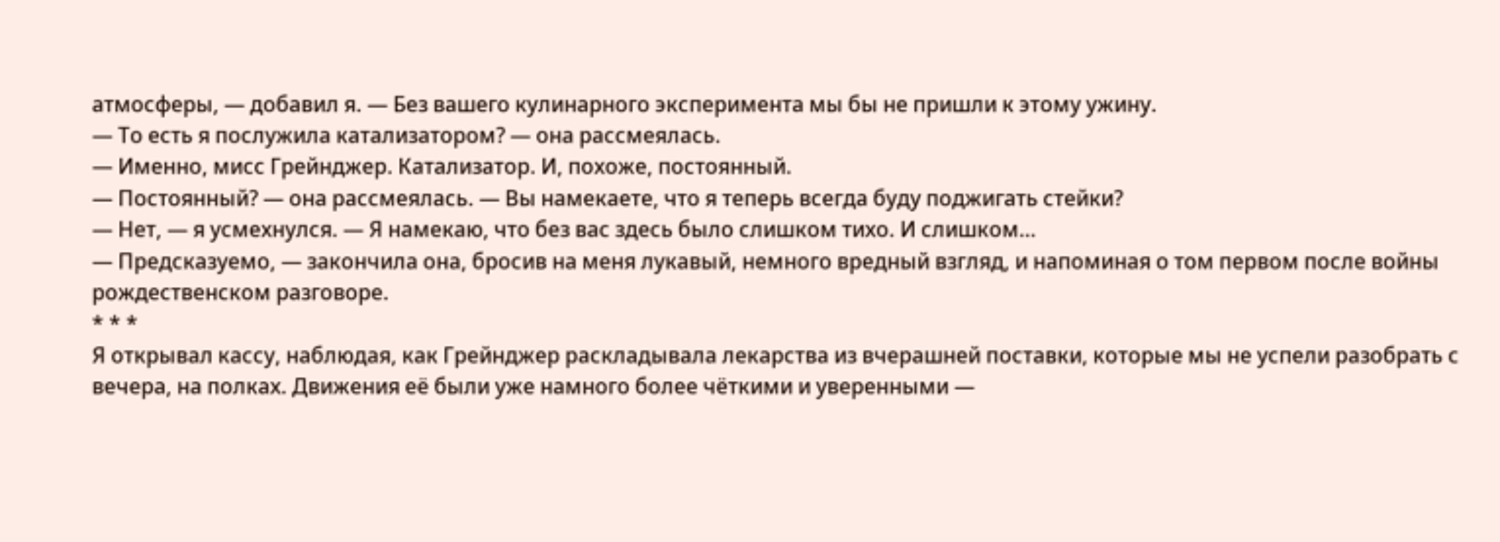атмосферы, — добавил я. — Без вашего кулинарного эксперимента мы бы не пришли к этому ужину.
— То есть я послужила катализатором? — она рассмеялась.
— Именно, мисс Грейнджер. Катализатор. И, похоже, постоянный.
— Постоянный? — она рассмеялась. — Вы намекаете, что я теперь всегда буду поджигать стейки?
— Нет, — я усмехнулся. — Я намекаю, что без вас здесь было слишком тихо. И слишком…
— Предсказуемо, — закончила она, бросив на меня лукавый, немного вредный взгляд, и напоминая о том первом после войны рождественском разговоре.
* * *
Я открывал кассу, наблюдая, как Грейнджер раскладывала лекарства из вчерашней поставки, которые мы не успели разобрать с вечера, на полках. Движения её были уже намного более чёткими и уверенными —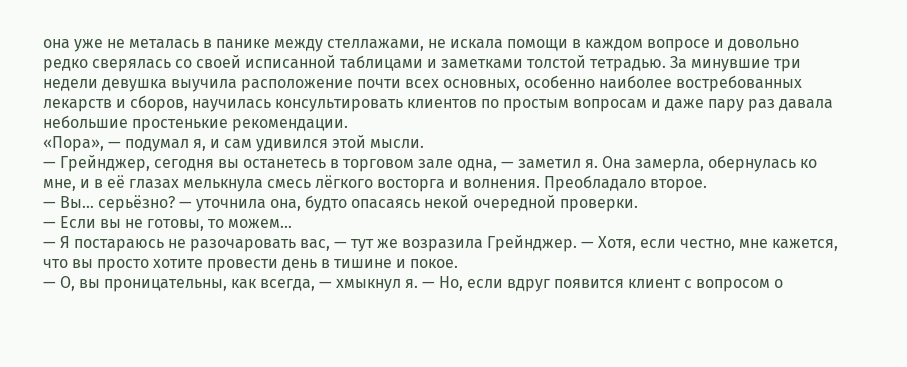она уже не металась в панике между стеллажами, не искала помощи в каждом вопросе и довольно редко сверялась со своей исписанной таблицами и заметками толстой тетрадью. За минувшие три недели девушка выучила расположение почти всех основных, особенно наиболее востребованных лекарств и сборов, научилась консультировать клиентов по простым вопросам и даже пару раз давала небольшие простенькие рекомендации.
«Пора», — подумал я, и сам удивился этой мысли.
— Грейнджер, сегодня вы останетесь в торговом зале одна, — заметил я. Она замерла, обернулась ко мне, и в её глазах мелькнула смесь лёгкого восторга и волнения. Преобладало второе.
— Вы… серьёзно? — уточнила она, будто опасаясь некой очередной проверки.
— Если вы не готовы, то можем…
— Я постараюсь не разочаровать вас, — тут же возразила Грейнджер. — Хотя, если честно, мне кажется, что вы просто хотите провести день в тишине и покое.
— О, вы проницательны, как всегда, — хмыкнул я. — Но, если вдруг появится клиент с вопросом о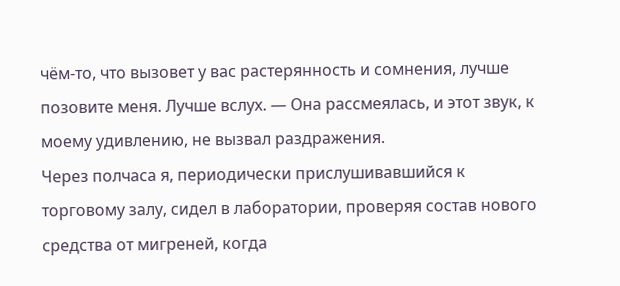чём-то, что вызовет у вас растерянность и сомнения, лучше позовите меня. Лучше вслух. — Она рассмеялась, и этот звук, к моему удивлению, не вызвал раздражения.
Через полчаса я, периодически прислушивавшийся к торговому залу, сидел в лаборатории, проверяя состав нового средства от мигреней, когда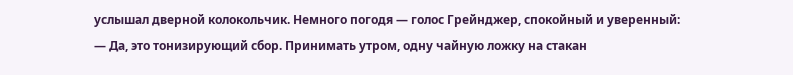услышал дверной колокольчик. Немного погодя — голос Грейнджер, спокойный и уверенный:
— Да, это тонизирующий сбор. Принимать утром, одну чайную ложку на стакан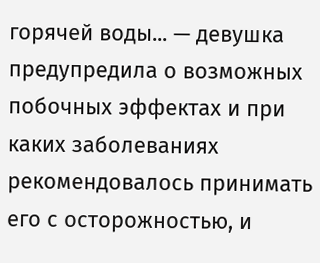горячей воды... — девушка предупредила о возможных побочных эффектах и при каких заболеваниях рекомендовалось принимать его с осторожностью, и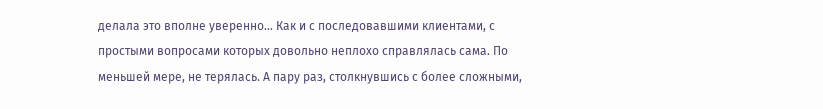делала это вполне уверенно… Как и с последовавшими клиентами, с простыми вопросами которых довольно неплохо справлялась сама. По меньшей мере, не терялась. А пару раз, столкнувшись с более сложными,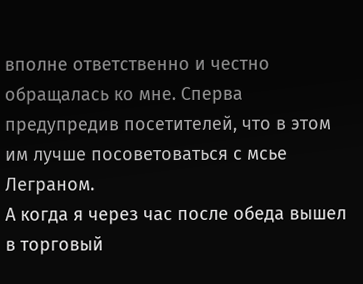вполне ответственно и честно обращалась ко мне. Сперва предупредив посетителей, что в этом им лучше посоветоваться с мсье Леграном.
А когда я через час после обеда вышел в торговый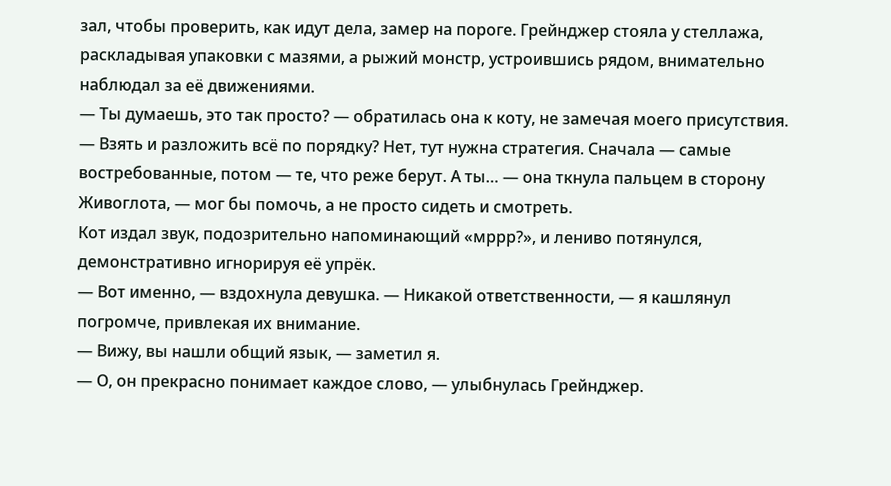зал, чтобы проверить, как идут дела, замер на пороге. Грейнджер стояла у стеллажа, раскладывая упаковки с мазями, а рыжий монстр, устроившись рядом, внимательно наблюдал за её движениями.
— Ты думаешь, это так просто? — обратилась она к коту, не замечая моего присутствия. — Взять и разложить всё по порядку? Нет, тут нужна стратегия. Сначала — самые востребованные, потом — те, что реже берут. А ты… — она ткнула пальцем в сторону Живоглота, — мог бы помочь, а не просто сидеть и смотреть.
Кот издал звук, подозрительно напоминающий «мррр?», и лениво потянулся, демонстративно игнорируя её упрёк.
— Вот именно, — вздохнула девушка. — Никакой ответственности, — я кашлянул погромче, привлекая их внимание.
— Вижу, вы нашли общий язык, — заметил я.
— О, он прекрасно понимает каждое слово, — улыбнулась Грейнджер.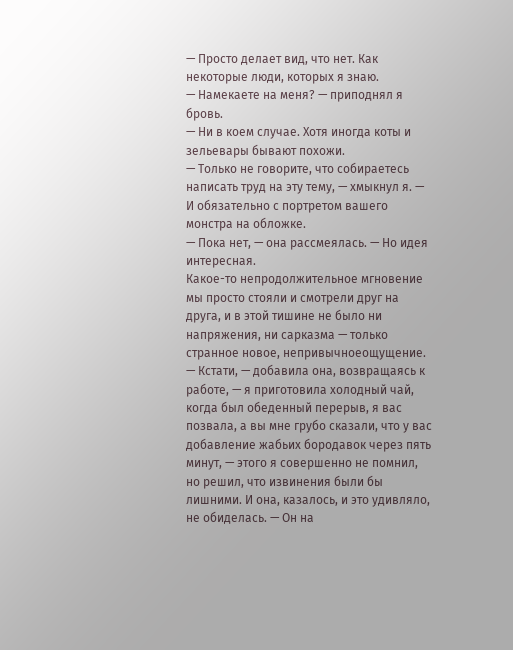— Просто делает вид, что нет. Как некоторые люди, которых я знаю.
— Намекаете на меня? — приподнял я бровь.
— Ни в коем случае. Хотя иногда коты и зельевары бывают похожи.
— Только не говорите, что собираетесь написать труд на эту тему, — хмыкнул я. — И обязательно с портретом вашего монстра на обложке.
— Пока нет, — она рассмеялась. — Но идея интересная.
Какое-то непродолжительное мгновение мы просто стояли и смотрели друг на друга, и в этой тишине не было ни напряжения, ни сарказма — только странное новое, непривычноеощущение.
— Кстати, — добавила она, возвращаясь к работе, — я приготовила холодный чай, когда был обеденный перерыв, я вас позвала, а вы мне грубо сказали, что у вас добавление жабьих бородавок через пять минут, — этого я совершенно не помнил, но решил, что извинения были бы лишними. И она, казалось, и это удивляло, не обиделась. — Он на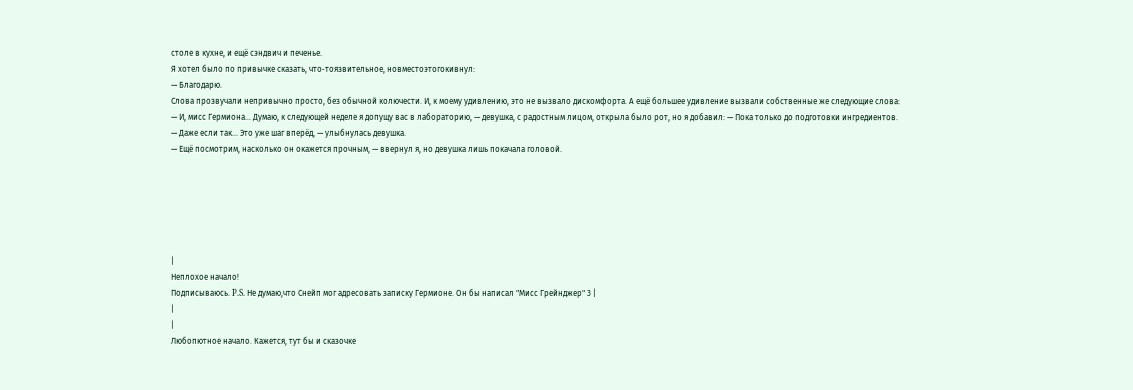столе в кухне, и ещё сэндвич и печенье.
Я хотел было по привычке сказать, что‑тоязвительное, новместоэтогокивнул:
— Благодарю.
Слова прозвучали непривычно просто, без обычной колючести. И, к моему удивлению, это не вызвало дискомфорта. А ещё большее удивление вызвали собственные же следующие слова:
— И, мисс Гермиона… Думаю, к следующей неделе я допущу вас в лабораторию, — девушка, с радостным лицом, открыла было рот, но я добавил: — Пока только до подготовки ингредиентов.
— Даже если так… Это уже шаг вперёд, — улыбнулась девушка.
— Ещё посмотрим, насколько он окажется прочным, — ввернул я, но девушка лишь покачала головой.






|
Неплохое начало!
Подписываюсь. P.S. Не думаю,что Снейп мог адресовать записку Гермионе. Он бы написал "Мисс Грейнджер" 3 |
|
|
Любопютное начало. Кажется, тут бы и сказочке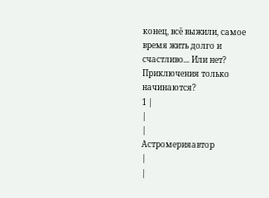конец, всё выжили, самое время жить долго и счастливо... Или нет? Приключения только начинаются?
1 |
|
|
Астромерияавтор
|
|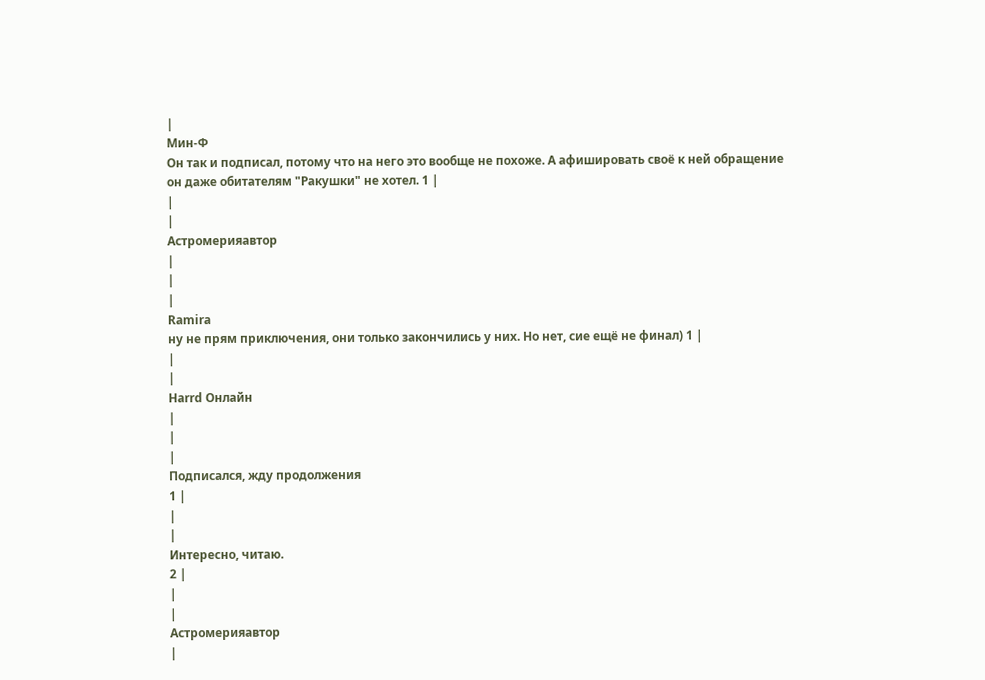|
Мин-Ф
Он так и подписал, потому что на него это вообще не похоже. А афишировать своё к ней обращение он даже обитателям "Ракушки" не хотел. 1 |
|
|
Астромерияавтор
|
|
|
Ramira
ну не прям приключения, они только закончились у них. Но нет, сие ещё не финал) 1 |
|
|
Harrd Онлайн
|
|
|
Подписался, жду продолжения
1 |
|
|
Интересно, читаю.
2 |
|
|
Астромерияавтор
|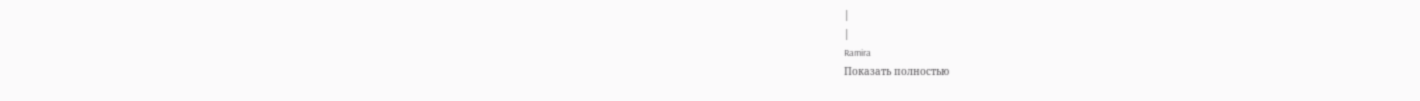|
|
Ramira
Показать полностью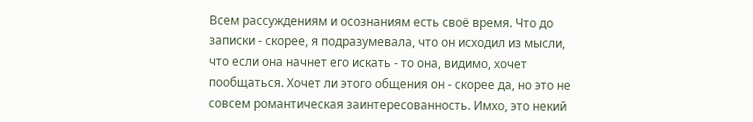Всем рассуждениям и осознаниям есть своё время. Что до записки - скорее, я подразумевала, что он исходил из мысли, что если она начнет его искать - то она, видимо, хочет пообщаться. Хочет ли этого общения он - скорее да, но это не совсем романтическая заинтересованность. Имхо, это некий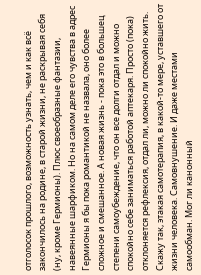отголосок прошлого, возможность узнать, чем и как всё закончилось на родине, в старой жизни, не раскрывая себя (ну, кроме Гермионы). Плюс своеобразные фантазии, навеянные шарфиком. Но на самом деле его чувства в адрес Гермионы я бы пока романтикой не назвала, оно более сложное и смешанное. А новая жизнь - пока это в большец степени самоубеждение, что он все долги отдал и можно спокойно себе заниматься работой аптекаря. Просто (пока) отклоняется рефлексия, отдал ли, можно ли спокойно жить. Скажу так, этакая самотерапия, в какой-то мере, уставшего от жизни человека. Самовнушение. И даже местами самообман. Мог ли канонный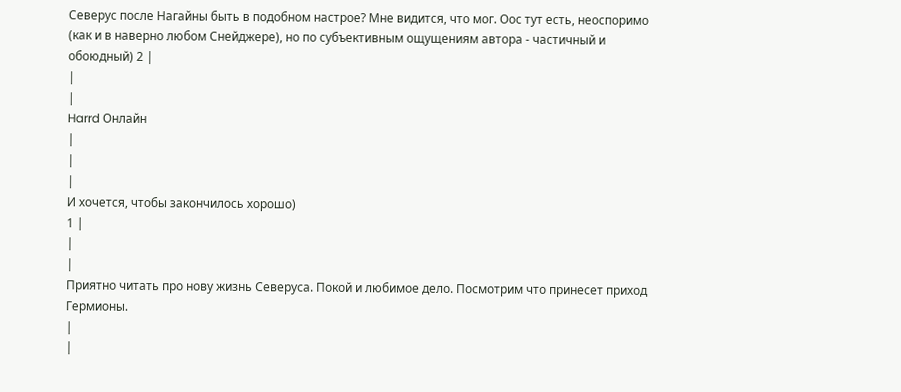Северус после Нагайны быть в подобном настрое? Мне видится, что мог. Оос тут есть, неоспоримо (как и в наверно любом Снейджере), но по субъективным ощущениям автора - частичный и обоюдный) 2 |
|
|
Harrd Онлайн
|
|
|
И хочется, чтобы закончилось хорошо)
1 |
|
|
Приятно читать про нову жизнь Северуса. Покой и любимое дело. Посмотрим что принесет приход Гермионы.
|
|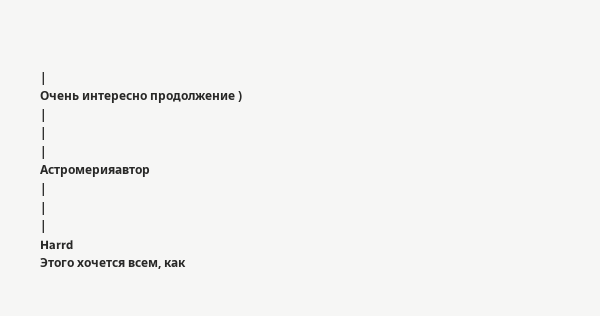|
Очень интересно продолжение )
|
|
|
Астромерияавтор
|
|
|
Harrd
Этого хочется всем, как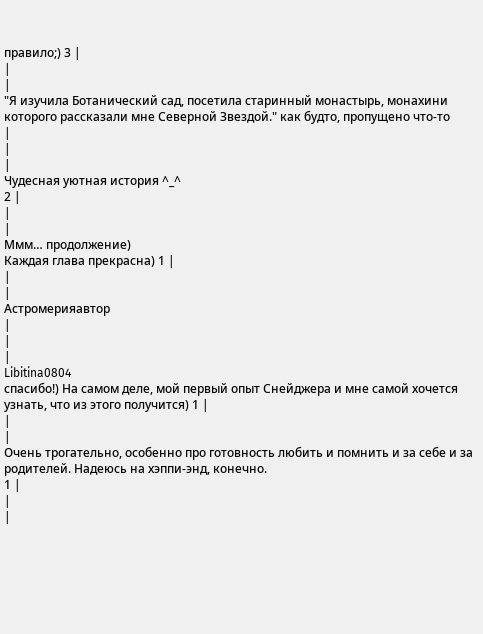правило;) 3 |
|
|
"Я изучила Ботанический сад, посетила старинный монастырь, монахини которого рассказали мне Северной Звездой." как будто, пропущено что-то
|
|
|
Чудесная уютная история ^_^
2 |
|
|
Ммм… продолжение)
Каждая глава прекрасна) 1 |
|
|
Астромерияавтор
|
|
|
Libitina0804
спасибо!) На самом деле, мой первый опыт Снейджера и мне самой хочется узнать, что из этого получится) 1 |
|
|
Очень трогательно, особенно про готовность любить и помнить и за себе и за родителей. Надеюсь на хэппи-энд, конечно.
1 |
|
|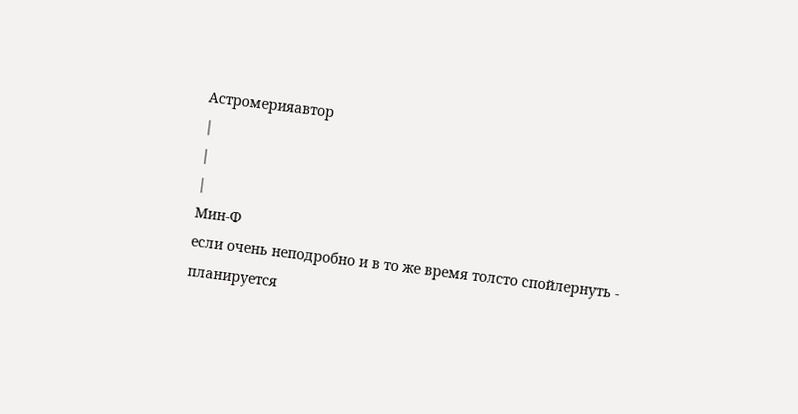Астромерияавтор
|
|
|
Мин-Ф
если очень неподробно и в то же время толсто спойлернуть - планируется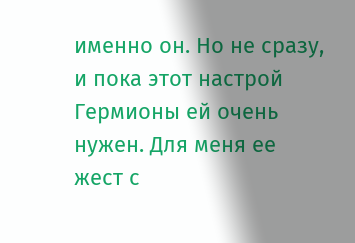именно он. Но не сразу, и пока этот настрой Гермионы ей очень нужен. Для меня ее жест с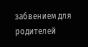забвением для родителей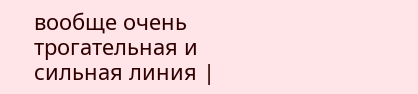вообще очень трогательная и сильная линия |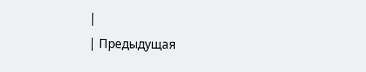|
| Предыдущая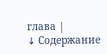глава |
↓ Содержание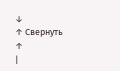↓
↑ Свернуть ↑
|